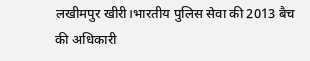लखीमपुर खीरी।भारतीय पुलिस सेवा की 2013 बैच की अधिकारी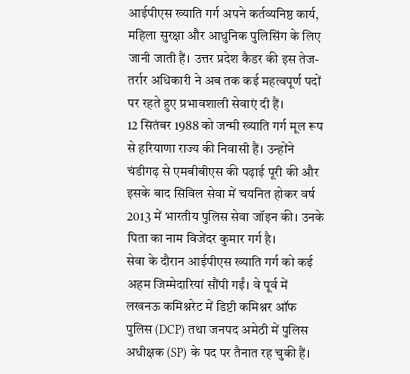आईपीएस ख्याति गर्ग अपने कर्तव्यनिष्ठ कार्य, महिला सुरक्षा और आधुनिक पुलिसिंग के लिए जानी जाती हैं। उत्तर प्रदेश कैडर की इस तेज-तर्रार अधिकारी ने अब तक कई महत्वपूर्ण पदों पर रहते हुए प्रभावशाली सेवाएं दी हैं।
12 सितंबर 1988 को जन्मी ख्याति गर्ग मूल रूप से हरियाणा राज्य की निवासी हैं। उन्होंने चंडीगढ़ से एमबीबीएस की पढ़ाई पूरी की और इसके बाद सिविल सेवा में चयनित होकर वर्ष 2013 में भारतीय पुलिस सेवा जॉइन की। उनके पिता का नाम विजेंदर कुमार गर्ग है।
सेवा के दौरान आईपीएस ख्याति गर्ग को कई अहम जिम्मेदारियां सौंपी गईं। वे पूर्व में लखनऊ कमिश्नरेट में डिप्टी कमिश्नर ऑफ पुलिस (DCP) तथा जनपद अमेठी में पुलिस अधीक्षक (SP) के पद पर तैनात रह चुकी हैं।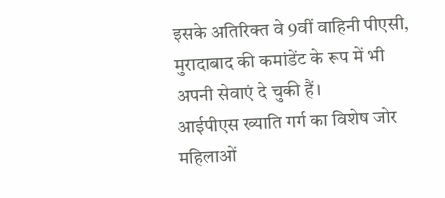इसके अतिरिक्त वे 9वीं वाहिनी पीएसी, मुरादाबाद की कमांडेंट के रूप में भी अपनी सेवाएं दे चुकी हैं।
आईपीएस ख्याति गर्ग का विशेष जोर महिलाओं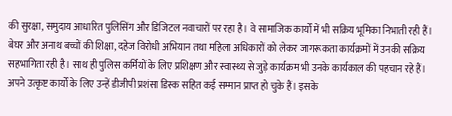की सुरक्षा, समुदाय आधारित पुलिसिंग और डिजिटल नवाचारों पर रहा है। वे सामाजिक कार्यों में भी सक्रिय भूमिका निभाती रही हैं। बेघर और अनाथ बच्चों की शिक्षा, दहेज विरोधी अभियान तथा महिला अधिकारों को लेकर जागरूकता कार्यक्रमों में उनकी सक्रिय सहभागिता रही है। साथ ही पुलिस कर्मियों के लिए प्रशिक्षण और स्वास्थ्य से जुड़े कार्यक्रम भी उनके कार्यकाल की पहचान रहे हैं।
अपने उत्कृष्ट कार्यों के लिए उन्हें डीजीपी प्रशंसा डिस्क सहित कई सम्मान प्राप्त हो चुके हैं। इसके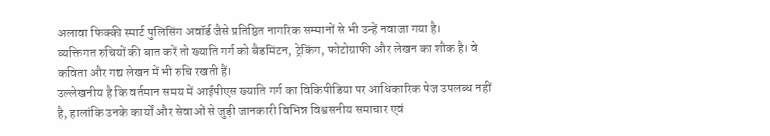अलावा फिक्की स्मार्ट पुलिसिंग अवॉर्ड जैसे प्रतिष्ठित नागरिक सम्मानों से भी उन्हें नवाजा गया है।
व्यक्तिगत रुचियों की बात करें तो ख्याति गर्ग को बैडमिंटन, ट्रेकिंग, फोटोग्राफी और लेखन का शौक है। वे कविता और गद्य लेखन में भी रुचि रखती हैं।
उल्लेखनीय है कि वर्तमान समय में आईपीएस ख्याति गर्ग का विकिपीडिया पर आधिकारिक पेज उपलब्ध नहीं है, हालांकि उनके कार्यों और सेवाओं से जुड़ी जानकारी विभिन्न विश्वसनीय समाचार एवं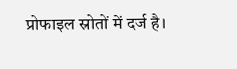प्रोफाइल स्रोतों में दर्ज है।